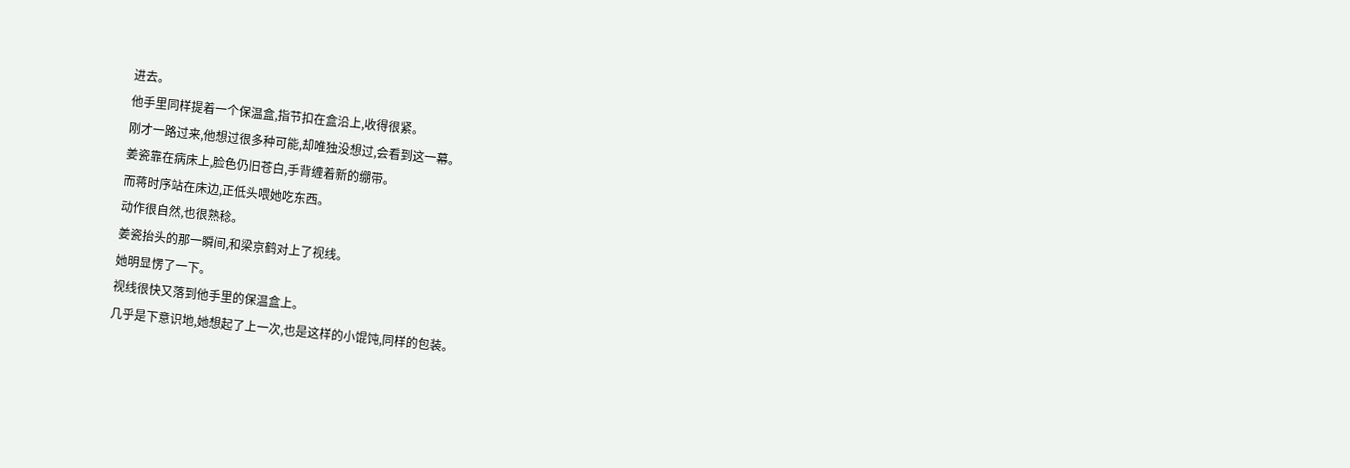进去。
他手里同样提着一个保温盒,指节扣在盒沿上,收得很紧。
刚才一路过来,他想过很多种可能,却唯独没想过,会看到这一幕。
姜瓷靠在病床上,脸色仍旧苍白,手背缠着新的绷带。
而蒋时序站在床边,正低头喂她吃东西。
动作很自然,也很熟稔。
姜瓷抬头的那一瞬间,和梁京鹤对上了视线。
她明显愣了一下。
视线很快又落到他手里的保温盒上。
几乎是下意识地,她想起了上一次,也是这样的小馄饨,同样的包装。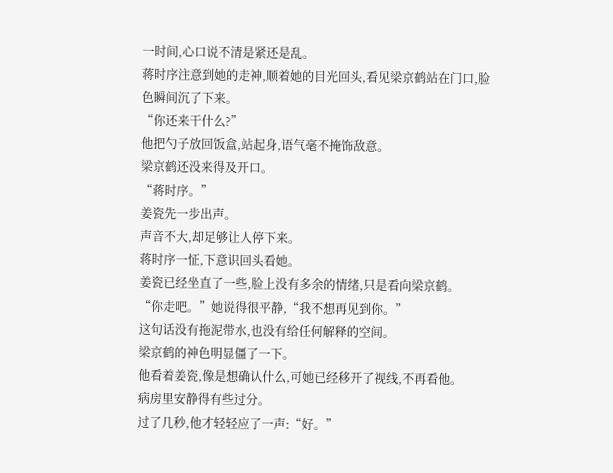一时间,心口说不清是紧还是乱。
蒋时序注意到她的走神,顺着她的目光回头,看见梁京鹤站在门口,脸色瞬间沉了下来。
“你还来干什么?”
他把勺子放回饭盒,站起身,语气毫不掩饰敌意。
梁京鹤还没来得及开口。
“蒋时序。”
姜瓷先一步出声。
声音不大,却足够让人停下来。
蒋时序一怔,下意识回头看她。
姜瓷已经坐直了一些,脸上没有多余的情绪,只是看向梁京鹤。
“你走吧。”她说得很平静,“我不想再见到你。”
这句话没有拖泥带水,也没有给任何解释的空间。
梁京鹤的神色明显僵了一下。
他看着姜瓷,像是想确认什么,可她已经移开了视线,不再看他。
病房里安静得有些过分。
过了几秒,他才轻轻应了一声:“好。”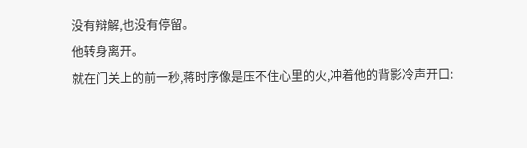没有辩解,也没有停留。
他转身离开。
就在门关上的前一秒,蒋时序像是压不住心里的火,冲着他的背影冷声开口: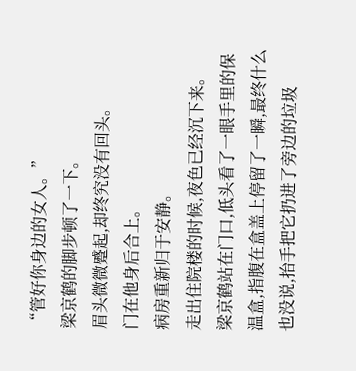“管好你身边的女人。”
梁京鹤的脚步顿了一下。
眉头微微蹙起,却终究没有回头。
门在他身后合上。
病房重新归于安静。
走出住院楼的时候,夜色已经沉下来。
梁京鹤站在门口,低头看了一眼手里的保温盒,指腹在盒盖上停留了一瞬,最终什么也没说,抬手把它扔进了旁边的垃圾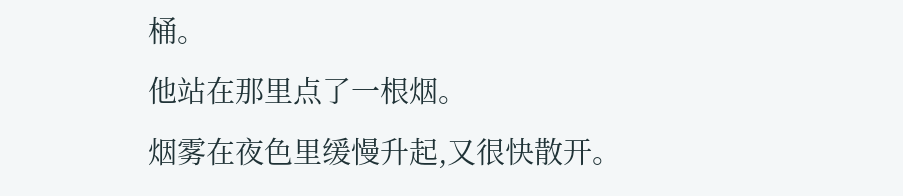桶。
他站在那里点了一根烟。
烟雾在夜色里缓慢升起,又很快散开。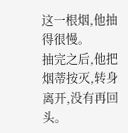这一根烟,他抽得很慢。
抽完之后,他把烟蒂按灭,转身离开,没有再回头。